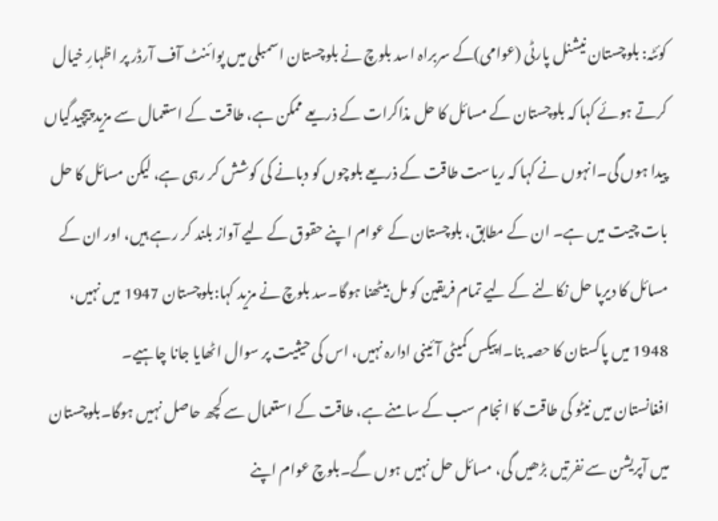کوئٹہ: بلوچستان نیشنل پارٹی (عوامی)کے سربراہ اسد بلوچ نے بلوچستان اسمبلی میں پوائنٹ آف آرڈر پر اظہارِ خیال کرتے ہوئے کہا کہ بلوچستان کے مسائل کا حل مذاکرات کے ذریعے ممکن ہے، طاقت کے استعمال سے مزید پیچیدگیاں پیدا ہوں گی۔انہوں نے کہا کہ ریاست طاقت کے ذریعے بلوچوں کو دبانے کی کوشش کر رہی ہے، لیکن مسائل کا حل بات چیت میں ہے۔ ان کے مطابق، بلوچستان کے عوام اپنے حقوق کے لیے آواز بلند کر رہے ہیں، اور ان کے مسائل کا دیرپا حل نکالنے کے لیے تمام فریقین کو مل بیٹھنا ہوگا۔سد بلوچ نے مزید کہا:بلوچستان 1947 میں نہیں، 1948 میں پاکستان کا حصہ بنا۔اپیکس کمیٹی آئینی ادارہ نہیں، اس کی حیثیت پر سوال اٹھایا جانا چاہیے۔
افغانستان میں نیٹو کی طاقت کا انجام سب کے سامنے ہے، طاقت کے استعمال سے کچھ حاصل نہیں ہوگا۔بلوچستان میں آپریشن سے نفرتیں بڑھیں گی، مسائل حل نہیں ہوں گے۔بلوچ عوام اپنے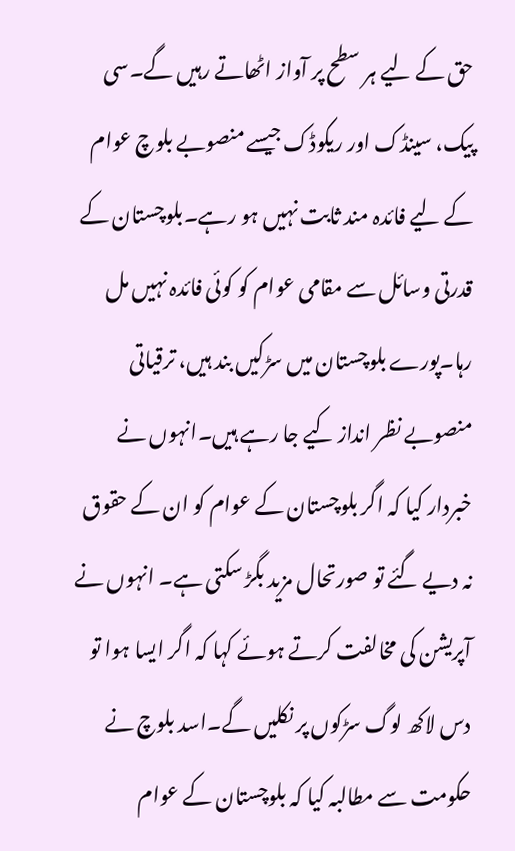حق کے لیے ہر سطح پر آواز اٹھاتے رہیں گے۔سی پیک، سینڈک اور ریکوڈک جیسے منصوبے بلوچ عوام کے لیے فائدہ مند ثابت نہیں ہو رہے۔بلوچستان کے قدرتی وسائل سے مقامی عوام کو کوئی فائدہ نہیں مل رہا۔پورے بلوچستان میں سڑکیں بند ہیں، ترقیاتی منصوبے نظر انداز کیے جا رہے ہیں۔انہوں نے خبردار کیا کہ اگر بلوچستان کے عوام کو ان کے حقوق نہ دیے گئے تو صورتحال مزید بگڑ سکتی ہے۔ انہوں نے آپریشن کی مخالفت کرتے ہوئے کہا کہ اگر ایسا ہوا تو دس لاکھ لوگ سڑکوں پر نکلیں گے۔اسد بلوچ نے حکومت سے مطالبہ کیا کہ بلوچستان کے عوام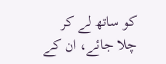کو ساتھ لے کر چلا جائے، ان کے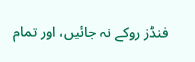فنڈز روکے نہ جائیں، اور تمام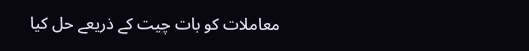معاملات کو بات چیت کے ذریعے حل کیا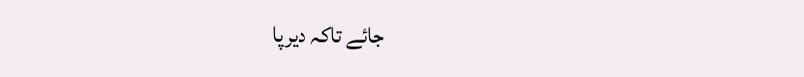جائے تاکہ دیرپا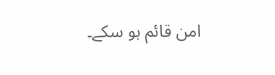امن قائم ہو سکے۔